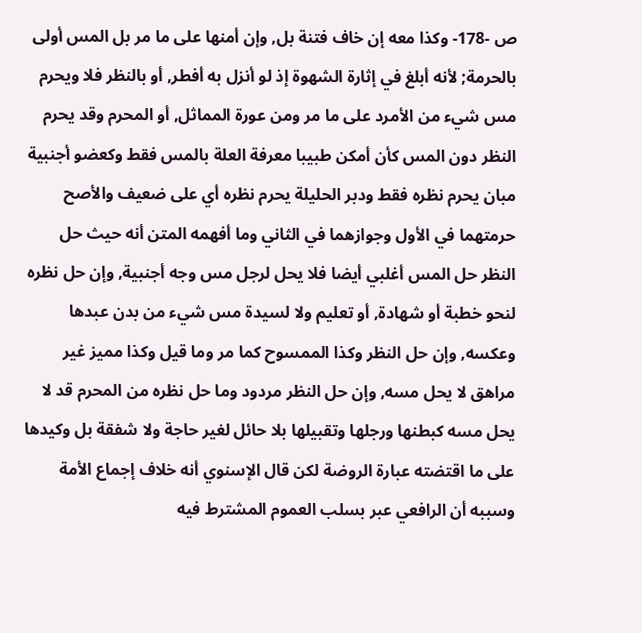ص -178- وكذا معه إن خاف فتنة بل, وإن أمنها على ما مر بل المس أولى بالحرمة; لأنه أبلغ في إثارة الشهوة إذ لو أنزل به أفطر, أو بالنظر فلا ويحرم مس شيء من الأمرد على ما مر ومن عورة المماثل, أو المحرم وقد يحرم النظر دون المس كأن أمكن طبيبا معرفة العلة بالمس فقط وكعضو أجنبية مبان يحرم نظره فقط ودبر الحليلة يحرم نظره أي على ضعيف والأصح حرمتهما في الأول وجوازهما في الثاني وما أفهمه المتن أنه حيث حل النظر حل المس أغلبي أيضا فلا يحل لرجل مس وجه أجنبية, وإن حل نظره لنحو خطبة أو شهادة, أو تعليم ولا لسيدة مس شيء من بدن عبدها وعكسه, وإن حل النظر وكذا الممسوح كما مر وما قيل وكذا مميز غير مراهق لا يحل مسه, وإن حل النظر مردود وما حل نظره من المحرم قد لا يحل مسه كبطنها ورجلها وتقبيلها بلا حائل لغير حاجة ولا شفقة بل وكيدها على ما اقتضته عبارة الروضة لكن قال الإسنوي أنه خلاف إجماع الأمة وسببه أن الرافعي عبر بسلب العموم المشترط فيه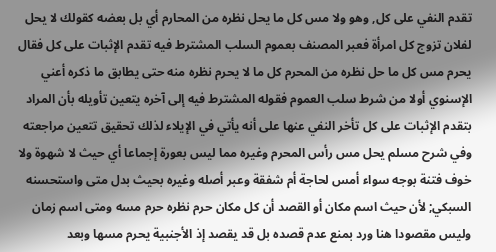تقدم النفي على كل, وهو ولا مس كل ما يحل نظره من المحارم أي بل بعضه كقولك لا يحل لفلان تزوج كل امرأة فعبر المصنف بعموم السلب المشترط فيه تقدم الإثبات على كل فقال يحرم مس كل ما حل نظره من المحرم كل ما لا يحرم نظره منه حتى يطابق ما ذكره أعني الإسنوي أولا من شرط سلب العموم فقوله المشترط فيه إلى آخره يتعين تأويله بأن المراد بتقدم الإثبات على كل تأخر النفي عنها على أنه يأتي في الإيلاء لذلك تحقيق تتعين مراجعته وفي شرح مسلم يحل مس رأس المحرم وغيره مما ليس بعورة إجماعا أي حيث لا شهوة ولا خوف فتنة بوجه سواء أمس لحاجة أم شفقة وعبر أصله وغيره بحيث بدل متى واستحسنه السبكي; لأن حيث اسم مكان أو القصد أن كل مكان حرم نظره حرم مسه ومتى اسم زمان وليس مقصودا هنا ورد بمنع عدم قصده بل قد يقصد إذ الأجنبية يحرم مسها وبعد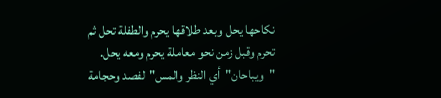نكاحها يحل وبعد طلاقها يحرم والطفلة تحل ثم تحرم وقبل زمن نحو معاملة يحرم ومعه يحل.
"ويباحان"أي النظر والمس"لفصد وحجامة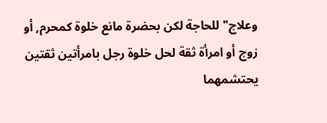وعلاج"للحاجة لكن بحضرة مانع خلوة كمحرم, أو زوج أو امرأة ثقة لحل خلوة رجل بامرأتين ثقتين يحتشمهما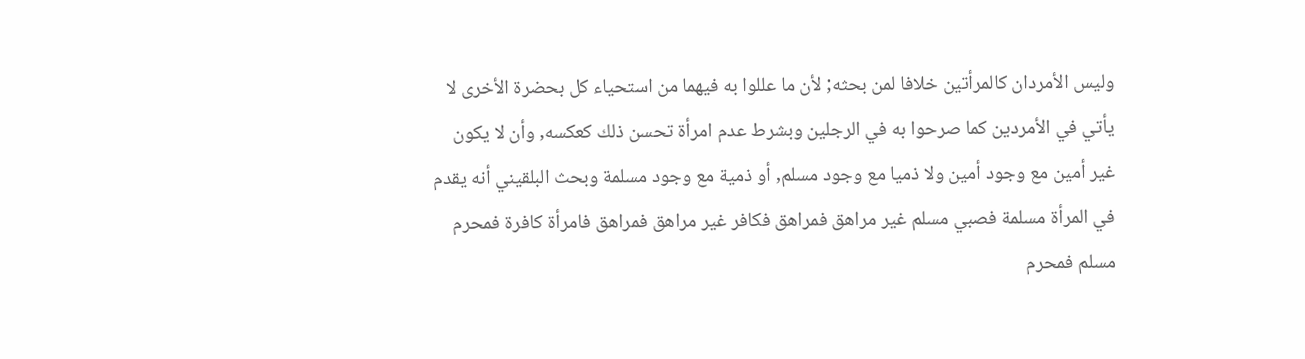وليس الأمردان كالمرأتين خلافا لمن بحثه; لأن ما عللوا به فيهما من استحياء كل بحضرة الأخرى لا يأتي في الأمردين كما صرحوا به في الرجلين وبشرط عدم امرأة تحسن ذلك كعكسه, وأن لا يكون غير أمين مع وجود أمين ولا ذميا مع وجود مسلم, أو ذمية مع وجود مسلمة وبحث البلقيني أنه يقدم في المرأة مسلمة فصبي مسلم غير مراهق فمراهق فكافر غير مراهق فمراهق فامرأة كافرة فمحرم مسلم فمحرم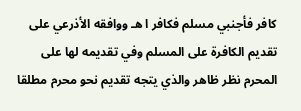كافر فأجنبي مسلم فكافر ا هـ ووافقه الأذرعي على تقديم الكافرة على المسلم وفي تقديمه لها على المحرم نظر ظاهر والذي يتجه تقديم نحو محرم مطلقا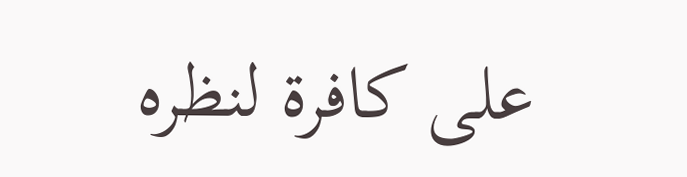على كافرة لنظره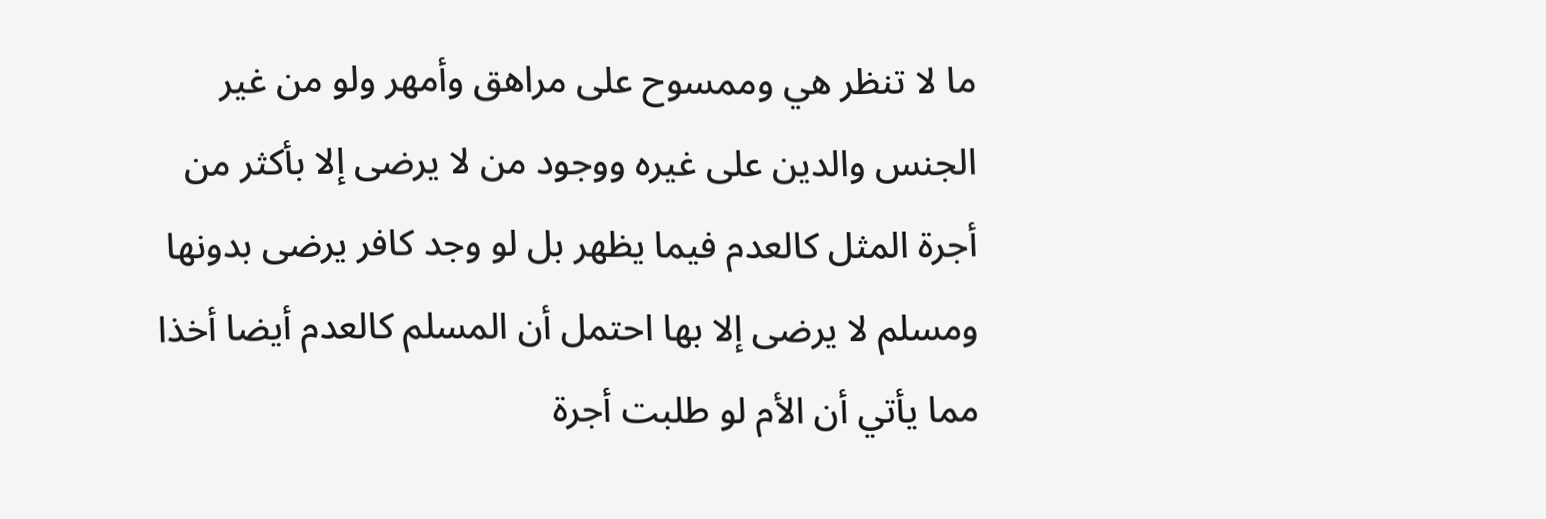ما لا تنظر هي وممسوح على مراهق وأمهر ولو من غير الجنس والدين على غيره ووجود من لا يرضى إلا بأكثر من أجرة المثل كالعدم فيما يظهر بل لو وجد كافر يرضى بدونها ومسلم لا يرضى إلا بها احتمل أن المسلم كالعدم أيضا أخذا مما يأتي أن الأم لو طلبت أجرة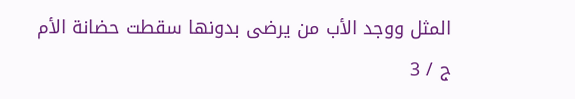المثل ووجد الأب من يرضى بدونها سقطت حضانة الأم
ج / 3